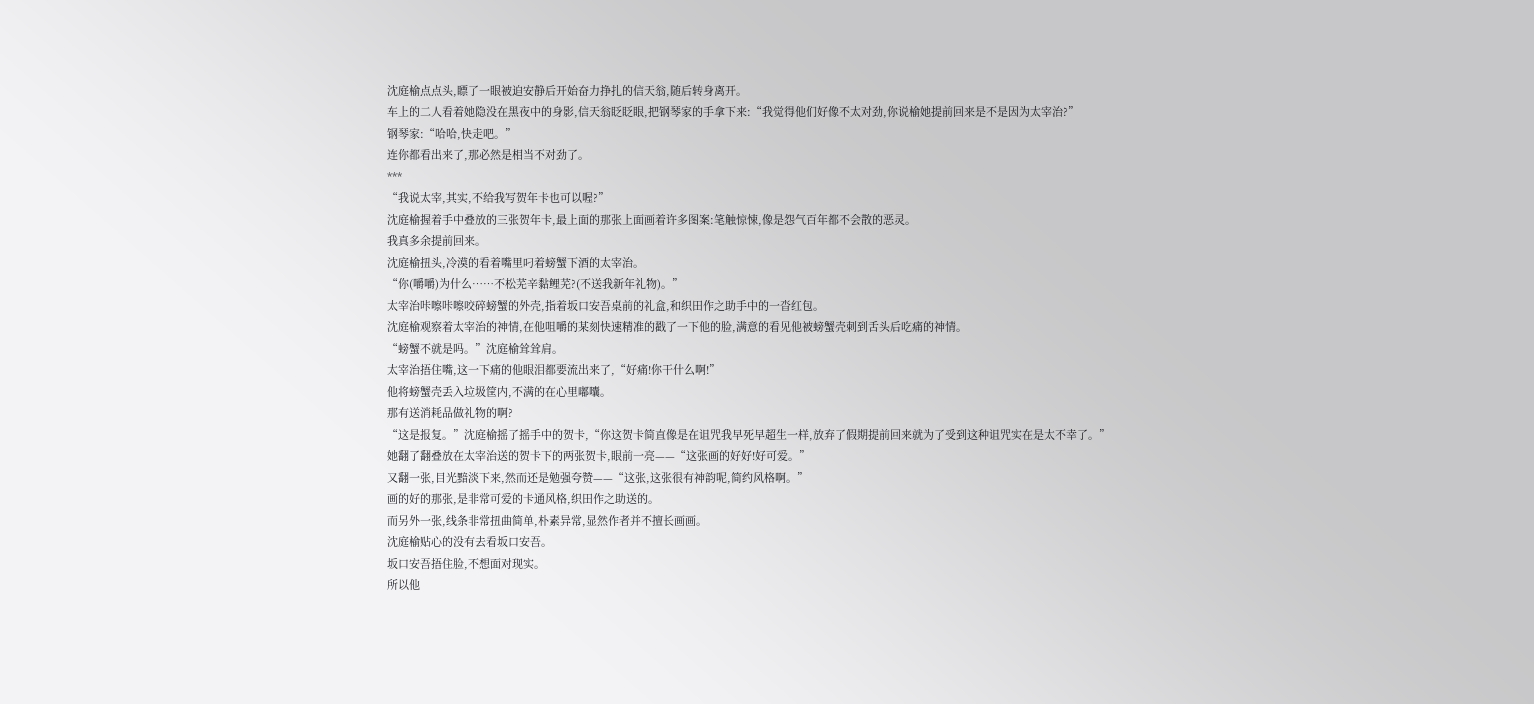沈庭榆点点头,瞟了一眼被迫安静后开始奋力挣扎的信天翁,随后转身离开。
车上的二人看着她隐没在黑夜中的身影,信天翁眨眨眼,把钢琴家的手拿下来:“我觉得他们好像不太对劲,你说榆她提前回来是不是因为太宰治?”
钢琴家:“哈哈,快走吧。”
连你都看出来了,那必然是相当不对劲了。
***
“我说太宰,其实,不给我写贺年卡也可以喔?”
沈庭榆握着手中叠放的三张贺年卡,最上面的那张上面画着许多图案:笔触惊悚,像是怨气百年都不会散的恶灵。
我真多余提前回来。
沈庭榆扭头,冷漠的看着嘴里叼着螃蟹下酒的太宰治。
“你(嚼嚼)为什么……不松芜辛黏鲤芜?(不送我新年礼物)。”
太宰治咔嚓咔嚓咬碎螃蟹的外壳,指着坂口安吾桌前的礼盒,和织田作之助手中的一沓红包。
沈庭榆观察着太宰治的神情,在他咀嚼的某刻快速精准的戳了一下他的脸,满意的看见他被螃蟹壳刺到舌头后吃痛的神情。
“螃蟹不就是吗。”沈庭榆耸耸肩。
太宰治捂住嘴,这一下痛的他眼泪都要流出来了,“好痛!你干什么啊!”
他将螃蟹壳丢入垃圾筐内,不满的在心里嘟囔。
那有送消耗品做礼物的啊?
“这是报复。”沈庭榆摇了摇手中的贺卡,“你这贺卡简直像是在诅咒我早死早超生一样,放弃了假期提前回来就为了受到这种诅咒实在是太不幸了。”
她翻了翻叠放在太宰治送的贺卡下的两张贺卡,眼前一亮——“这张画的好好!好可爱。”
又翻一张,目光黯淡下来,然而还是勉强夸赞——“这张,这张很有神韵呢,简约风格啊。”
画的好的那张,是非常可爱的卡通风格,织田作之助送的。
而另外一张,线条非常扭曲简单,朴素异常,显然作者并不擅长画画。
沈庭榆贴心的没有去看坂口安吾。
坂口安吾捂住脸,不想面对现实。
所以他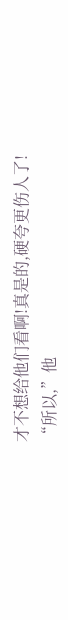才不想给他们看啊!真是的,硬夸更伤人了!
“所以,”他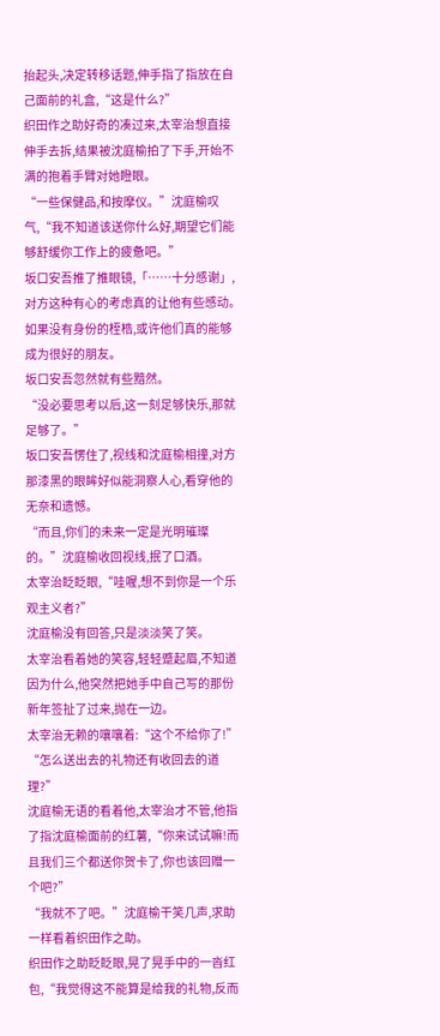抬起头,决定转移话题,伸手指了指放在自己面前的礼盒,“这是什么?”
织田作之助好奇的凑过来,太宰治想直接伸手去拆,结果被沈庭榆拍了下手,开始不满的抱着手臂对她瞪眼。
“一些保健品,和按摩仪。”沈庭榆叹气,“我不知道该送你什么好,期望它们能够舒缓你工作上的疲惫吧。”
坂口安吾推了推眼镜,「……十分感谢」,对方这种有心的考虑真的让他有些感动。
如果没有身份的桎梏,或许他们真的能够成为很好的朋友。
坂口安吾忽然就有些黯然。
“没必要思考以后,这一刻足够快乐,那就足够了。”
坂口安吾愣住了,视线和沈庭榆相撞,对方那漆黑的眼眸好似能洞察人心,看穿他的无奈和遗憾。
“而且,你们的未来一定是光明璀璨的。”沈庭榆收回视线,抿了口酒。
太宰治眨眨眼,“哇喔,想不到你是一个乐观主义者?”
沈庭榆没有回答,只是淡淡笑了笑。
太宰治看着她的笑容,轻轻蹙起眉,不知道因为什么,他突然把她手中自己写的那份新年签扯了过来,抛在一边。
太宰治无赖的嚷嚷着:“这个不给你了!”
“怎么送出去的礼物还有收回去的道理?”
沈庭榆无语的看着他,太宰治才不管,他指了指沈庭榆面前的红薯,“你来试试嘛!而且我们三个都送你贺卡了,你也该回赠一个吧?”
“我就不了吧。”沈庭榆干笑几声,求助一样看着织田作之助。
织田作之助眨眨眼,晃了晃手中的一沓红包,“我觉得这不能算是给我的礼物,反而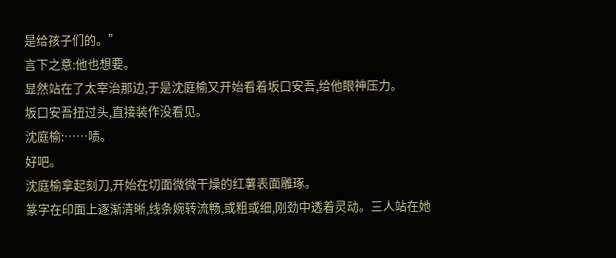是给孩子们的。”
言下之意:他也想要。
显然站在了太宰治那边,于是沈庭榆又开始看着坂口安吾,给他眼神压力。
坂口安吾扭过头,直接装作没看见。
沈庭榆:……啧。
好吧。
沈庭榆拿起刻刀,开始在切面微微干燥的红薯表面雕琢。
篆字在印面上逐渐清晰,线条婉转流畅,或粗或细,刚劲中透着灵动。三人站在她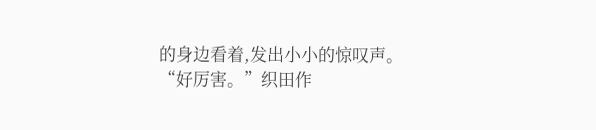的身边看着,发出小小的惊叹声。
“好厉害。”织田作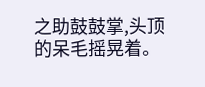之助鼓鼓掌,头顶的呆毛摇晃着。